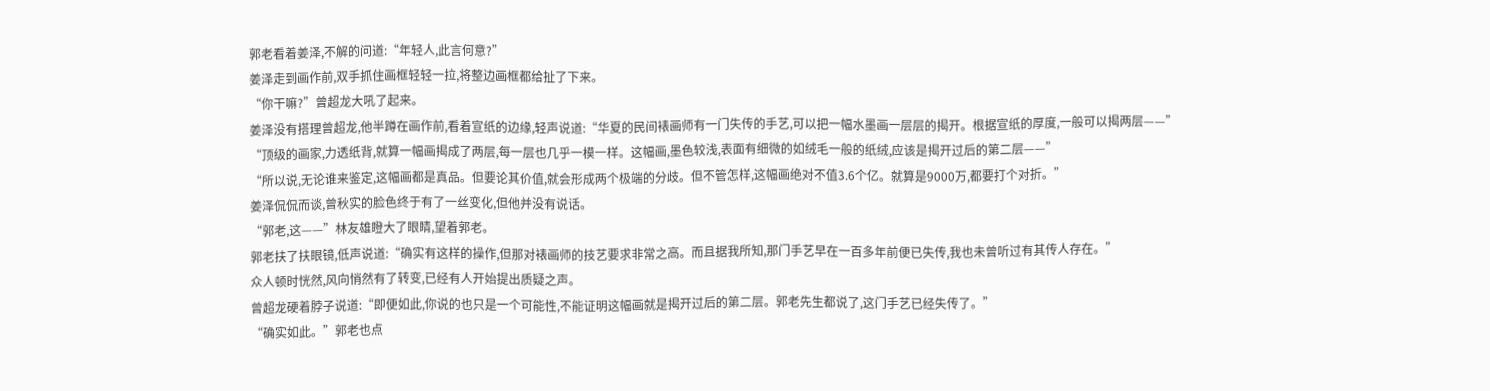郭老看着姜泽,不解的问道:“年轻人,此言何意?”
姜泽走到画作前,双手抓住画框轻轻一拉,将整边画框都给扯了下来。
“你干嘛?”曾超龙大吼了起来。
姜泽没有搭理曾超龙,他半蹲在画作前,看着宣纸的边缘,轻声说道:“华夏的民间裱画师有一门失传的手艺,可以把一幅水墨画一层层的揭开。根据宣纸的厚度,一般可以揭两层——”
“顶级的画家,力透纸背,就算一幅画揭成了两层,每一层也几乎一模一样。这幅画,墨色较浅,表面有细微的如绒毛一般的纸绒,应该是揭开过后的第二层——”
“所以说,无论谁来鉴定,这幅画都是真品。但要论其价值,就会形成两个极端的分歧。但不管怎样,这幅画绝对不值3.6个亿。就算是9000万,都要打个对折。”
姜泽侃侃而谈,曾秋实的脸色终于有了一丝变化,但他并没有说话。
“郭老,这——”林友雄瞪大了眼睛,望着郭老。
郭老扶了扶眼镜,低声说道:“确实有这样的操作,但那对裱画师的技艺要求非常之高。而且据我所知,那门手艺早在一百多年前便已失传,我也未曾听过有其传人存在。”
众人顿时恍然,风向悄然有了转变,已经有人开始提出质疑之声。
曾超龙硬着脖子说道:“即便如此,你说的也只是一个可能性,不能证明这幅画就是揭开过后的第二层。郭老先生都说了,这门手艺已经失传了。”
“确实如此。”郭老也点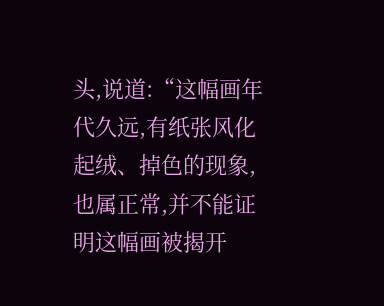头,说道:“这幅画年代久远,有纸张风化起绒、掉色的现象,也属正常,并不能证明这幅画被揭开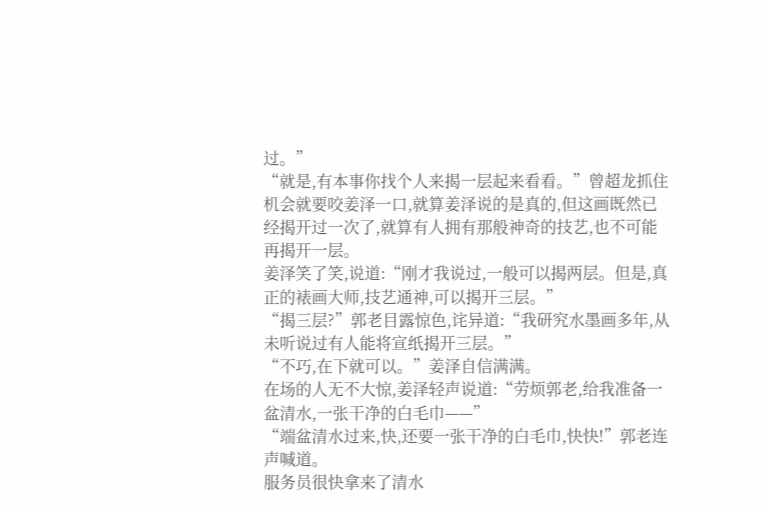过。”
“就是,有本事你找个人来揭一层起来看看。”曾超龙抓住机会就要咬姜泽一口,就算姜泽说的是真的,但这画既然已经揭开过一次了,就算有人拥有那般神奇的技艺,也不可能再揭开一层。
姜泽笑了笑,说道:“刚才我说过,一般可以揭两层。但是,真正的裱画大师,技艺通神,可以揭开三层。”
“揭三层?”郭老目露惊色,诧异道:“我研究水墨画多年,从未听说过有人能将宣纸揭开三层。”
“不巧,在下就可以。”姜泽自信满满。
在场的人无不大惊,姜泽轻声说道:“劳烦郭老,给我准备一盆清水,一张干净的白毛巾——”
“端盆清水过来,快,还要一张干净的白毛巾,快快!”郭老连声喊道。
服务员很快拿来了清水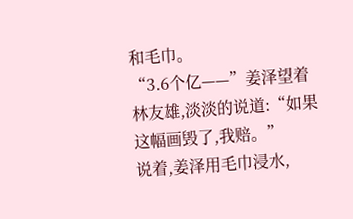和毛巾。
“3.6个亿——”姜泽望着林友雄,淡淡的说道:“如果这幅画毁了,我赔。”
说着,姜泽用毛巾浸水,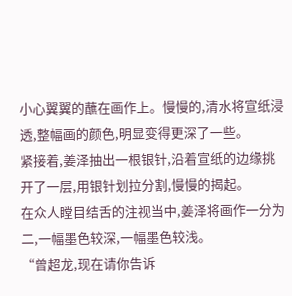小心翼翼的蘸在画作上。慢慢的,清水将宣纸浸透,整幅画的颜色,明显变得更深了一些。
紧接着,姜泽抽出一根银针,沿着宣纸的边缘挑开了一层,用银针划拉分割,慢慢的揭起。
在众人瞠目结舌的注视当中,姜泽将画作一分为二,一幅墨色较深,一幅墨色较浅。
“曾超龙,现在请你告诉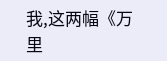我,这两幅《万里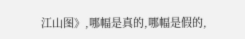江山图》,哪幅是真的,哪幅是假的,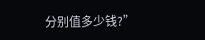分别值多少钱?”